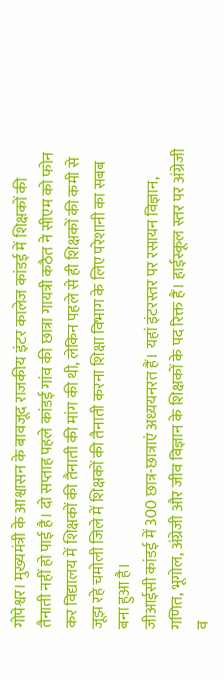गोपेश्वर। मुख्यमंत्री के आश्वासन के बावजूद राजकीय इंटर कालेज कांडई में शिक्षकों की तैनाती नहीं हो पाई है। दो सप्ताह पहले कांडई गांव की छात्रा गायत्री कठैत ने सीएम को फोन कर विद्यालय में शिक्षकों की तैनाती की मांग की थी, लेकिन पहले से ही शिक्षकों की कमी से जूझ रहे चमोली जिले में शिक्षकों की तैनाती करना शिक्षा विभाग के लिए परेशानी का सबब बना हुआ है।
जीआईसी कांडई में 300 छात्र-छात्राएं अध्ययनरत हैं। यहां इंटरस्तर पर रसायन विज्ञान, गणित, भूगोल, अंग्रेजी और जीव विज्ञान के शिक्षकों के पद रिक्त हैं। हाईस्कूल स्तर पर अंग्रेजी व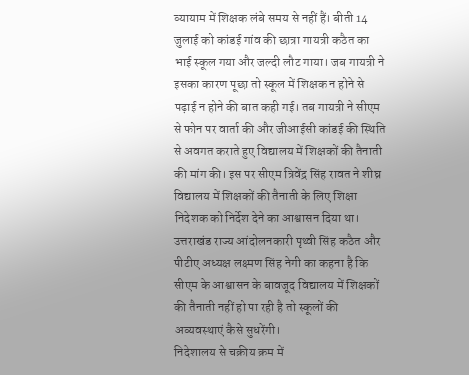व्यायाम में शिक्षक लंबे समय से नहीं हैं। बीती 14 जुलाई को कांडई गांव की छात्रा गायत्री कठैत का भाई स्कूल गया और जल्दी लौट गाया। जब गायत्री ने इसका कारण पूछा तो स्कूल में शिक्षक न होने से पढ़ाई न होने की बात कही गई। तब गायत्री ने सीएम से फोन पर वार्ता की और जीआईसी कांडई की स्थिति से अवगत कराते हुए विद्यालय में शिक्षकों की तैनाती की मांग की। इस पर सीएम त्रिवेंद्र सिंह रावत ने शीघ्र विद्यालय में शिक्षकों की तैनाती के लिए शिक्षा निदेशक को निर्देश देने का आश्वासन दिया था। उत्तराखंड राज्य आंदोलनकारी पृथ्वी सिंह कठैत और पीटीए अध्यक्ष लक्ष्मण सिंह नेगी का कहना है कि सीएम के आश्वासन के बावजूद विद्यालय में शिक्षकों की तैनाती नहीं हो पा रही है तो स्कूलों की अव्यवस्थाएं कैसे सुधरेंगी।
निदेशालय से चक्रीय क्रम में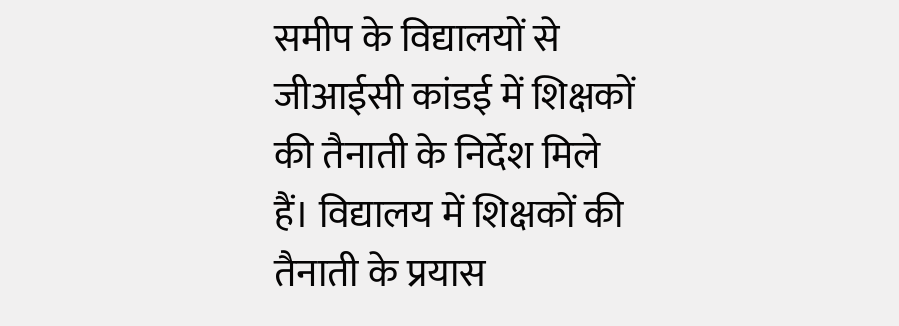समीप के विद्यालयों से जीआईसी कांडई में शिक्षकों की तैनाती के निर्देश मिले हैं। विद्यालय में शिक्षकों की तैनाती के प्रयास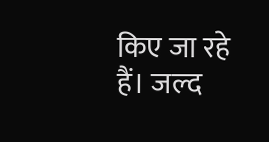किए जा रहे हैं। जल्द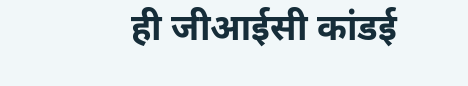ही जीआईसी कांडई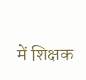में शिक्षक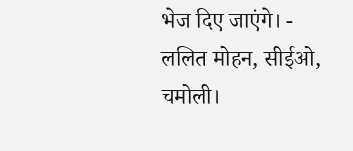भेज दिए जाएंगे। - ललित मोहन, सीईओ, चमोली।